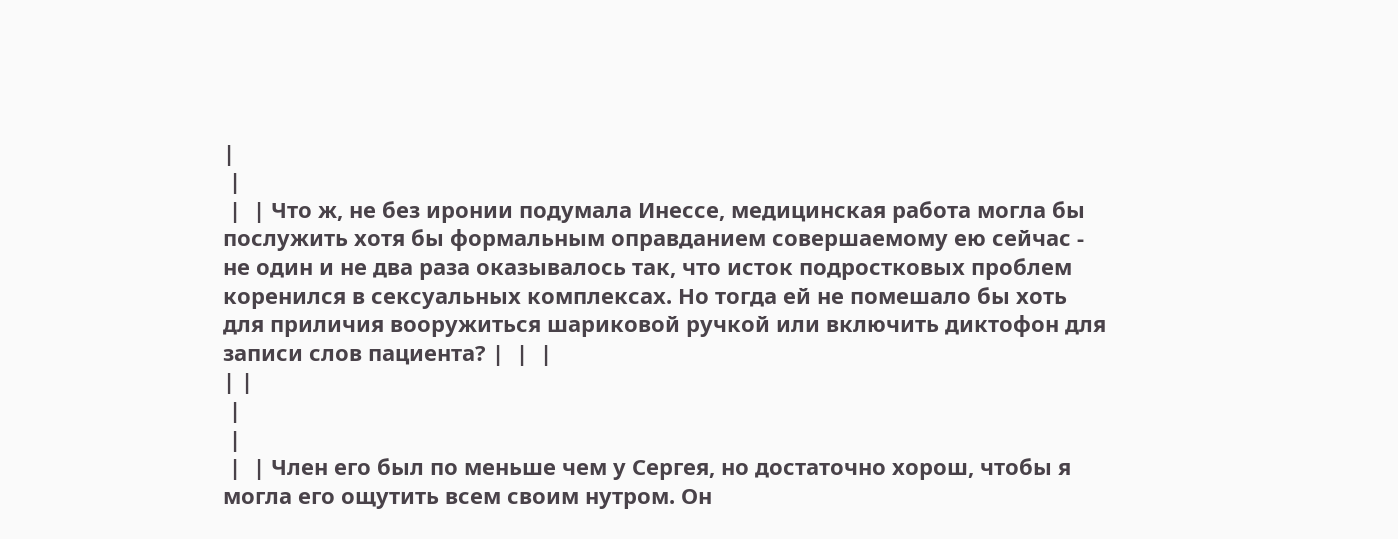|
 |
 |  | Что ж, не без иронии подумала Инессе, медицинская работа могла бы послужить хотя бы формальным оправданием совершаемому ею сейчас - не один и не два раза оказывалось так, что исток подростковых проблем коренился в сексуальных комплексах. Но тогда ей не помешало бы хоть для приличия вооружиться шариковой ручкой или включить диктофон для записи слов пациента? |  |  |
| |
 |
 |
 |  | Член его был по меньше чем у Сергея, но достаточно хорош, чтобы я могла его ощутить всем своим нутром. Он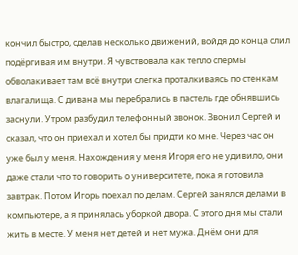кончил быстро, сделав несколько движений, войдя до конца слил подёргивая им внутри. Я чувствовала как тепло спермы обволакивает там всё внутри слегка проталкиваясь по стенкам влагалища. С дивана мы перебрались в пастель где обнявшись заснули. Утром разбудил телефонный звонок. Звонил Сергей и сказал, что он приехал и хотел бы придти ко мне. Через час он уже был у меня. Нахождения у меня Игоря его не удивило, они даже стали что то говорить о университете, пока я готовила завтрак. Потом Игорь поехал по делам. Сергей занялся делами в компьютере, а я принялась уборкой двора. С этого дня мы стали жить в месте. У меня нет детей и нет мужа. Днём они для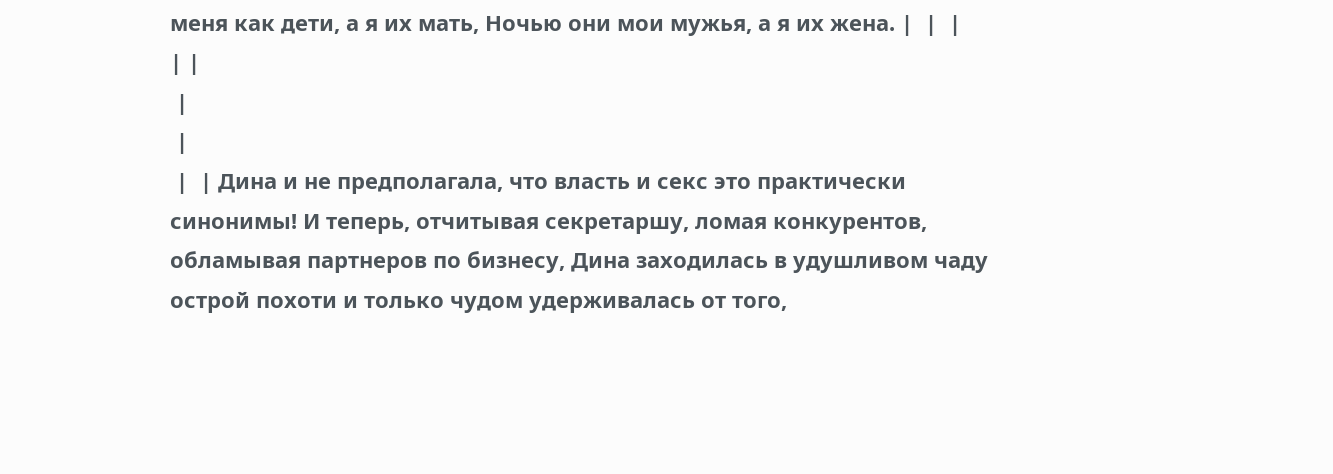меня как дети, а я их мать, Ночью они мои мужья, а я их жена. |  |  |
| |
 |
 |
 |  | Дина и не предполагала, что власть и секс это практически синонимы! И теперь, отчитывая секретаршу, ломая конкурентов, обламывая партнеров по бизнесу, Дина заходилась в удушливом чаду острой похоти и только чудом удерживалась от того,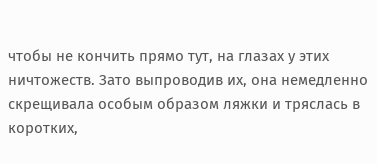чтобы не кончить прямо тут, на глазах у этих ничтожеств. Зато выпроводив их, она немедленно скрещивала особым образом ляжки и тряслась в коротких,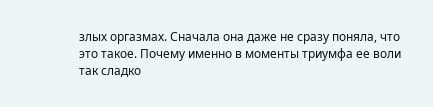злых оргазмах. Сначала она даже не сразу поняла, что это такое. Почему именно в моменты триумфа ее воли так сладко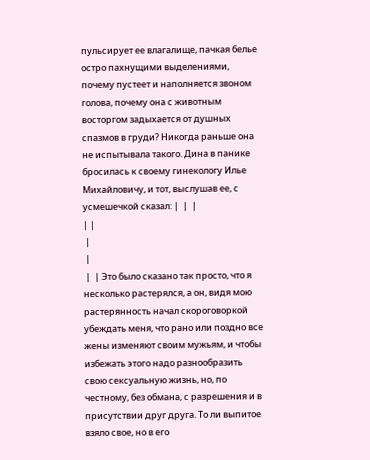пульсирует ее влагалище, пачкая белье остро пахнущими выделениями, почему пустеет и наполняется звоном голова, почему она с животным восторгом задыхается от душных спазмов в груди? Никогда раньше она не испытывала такого. Дина в панике бросилась к своему гинекологу Илье Михайловичу, и тот, выслушав ее, с усмешечкой сказал: |  |  |
| |
 |
 |
 |  | Это было сказано так просто, что я несколько растерялся, а он, видя мою растерянность начал скороговоркой убеждать меня, что рано или поздно все жены изменяют своим мужьям, и чтобы избежать этого надо разнообразить свою сексуальную жизнь, но, по честному, без обмана, с разрешения и в присутствии друг друга. То ли выпитое взяло свое, но в его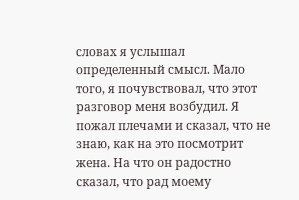словах я услышал определенный смысл. Мало того, я почувствовал, что этот разговор меня возбудил. Я пожал плечами и сказал, что не знаю, как на это посмотрит жена. На что он радостно сказал, что рад моему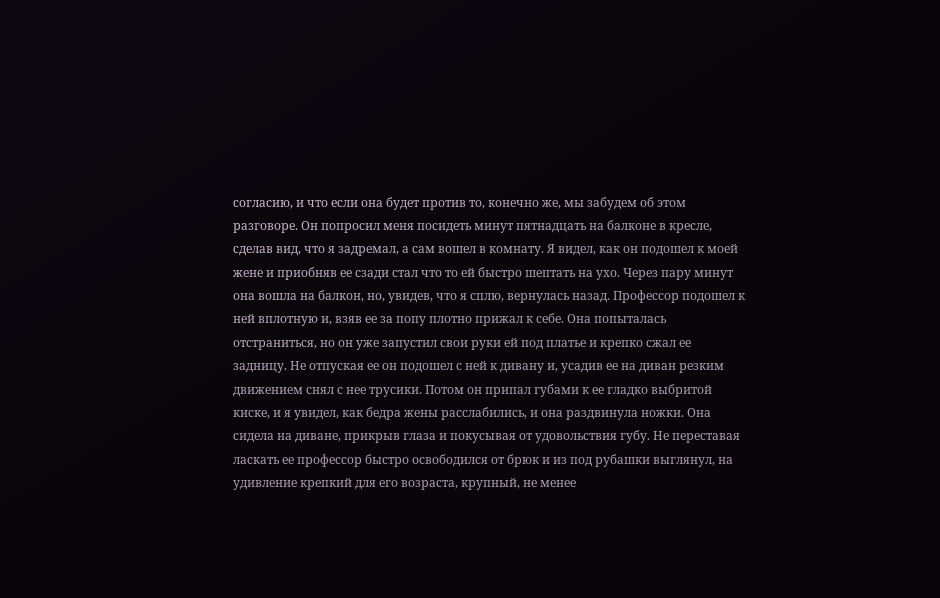согласию, и что если она будет против то, конечно же, мы забудем об этом разговоре. Он попросил меня посидеть минут пятнадцать на балконе в кресле, сделав вид, что я задремал, а сам вошел в комнату. Я видел, как он подошел к моей жене и приобняв ее сзади стал что то ей быстро шептать на ухо. Через пару минут она вошла на балкон, но, увидев, что я сплю, вернулась назад. Профессор подошел к ней вплотную и, взяв ее за попу плотно прижал к себе. Она попыталась отстраниться, но он уже запустил свои руки ей под платье и крепко сжал ее задницу. Не отпуская ее он подошел с ней к дивану и, усадив ее на диван резким движением снял с нее трусики. Потом он припал губами к ее гладко выбритой киске, и я увидел, как бедра жены расслабились, и она раздвинула ножки. Она сидела на диване, прикрыв глаза и покусывая от удовольствия губу. Не переставая ласкать ее профессор быстро освободился от брюк и из под рубашки выглянул, на удивление крепкий для его возраста, крупный, не менее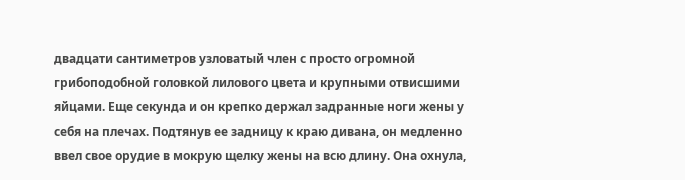двадцати сантиметров узловатый член с просто огромной грибоподобной головкой лилового цвета и крупными отвисшими яйцами. Еще секунда и он крепко держал задранные ноги жены у себя на плечах. Подтянув ее задницу к краю дивана, он медленно ввел свое орудие в мокрую щелку жены на всю длину. Она охнула,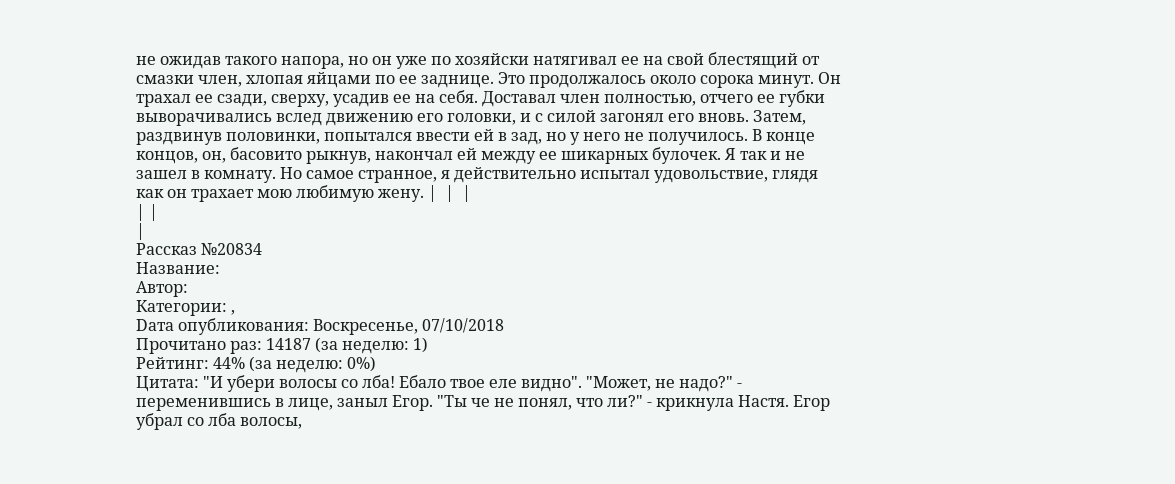не ожидав такого напора, но он уже по хозяйски натягивал ее на свой блестящий от смазки член, хлопая яйцами по ее заднице. Это продолжалось около сорока минут. Он трахал ее сзади, сверху, усадив ее на себя. Доставал член полностью, отчего ее губки выворачивались вслед движению его головки, и с силой загонял его вновь. Затем, раздвинув половинки, попытался ввести ей в зад, но у него не получилось. В конце концов, он, басовито рыкнув, накончал ей между ее шикарных булочек. Я так и не зашел в комнату. Но самое странное, я действительно испытал удовольствие, глядя как он трахает мою любимую жену. |  |  |
| |
|
Рассказ №20834
Название:
Автор:
Категории: ,
Dата опубликования: Воскресенье, 07/10/2018
Прочитано раз: 14187 (за неделю: 1)
Рейтинг: 44% (за неделю: 0%)
Цитата: "И убери волосы со лба! Ебало твое еле видно". "Может, не надо?" - переменившись в лице, заныл Егор. "Ты че не понял, что ли?" - крикнула Настя. Егор убрал со лба волосы,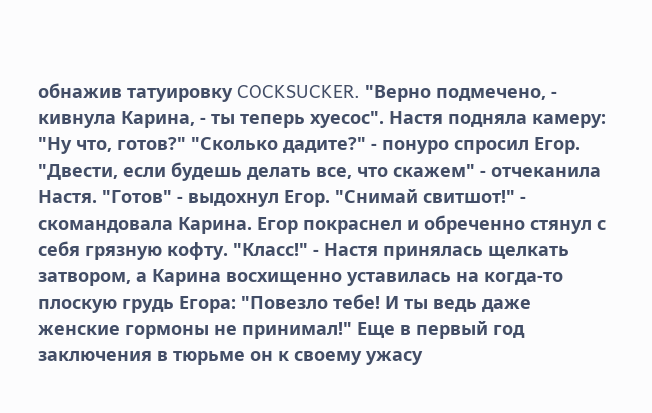обнажив татуировку COCKSUCKER. "Верно подмечено, - кивнула Карина, - ты теперь хуесос". Настя подняла камеру: "Ну что, готов?" "Сколько дадите?" - понуро спросил Егор. "Двести, если будешь делать все, что скажем" - отчеканила Настя. "Готов" - выдохнул Егор. "Снимай свитшот!" - скомандовала Карина. Егор покраснел и обреченно стянул с себя грязную кофту. "Класс!" - Настя принялась щелкать затвором, а Карина восхищенно уставилась на когда-то плоскую грудь Егора: "Повезло тебе! И ты ведь даже женские гормоны не принимал!" Еще в первый год заключения в тюрьме он к своему ужасу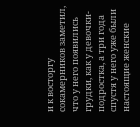и к восторгу сокамерников заметил, что у него появились грудки, как у девочки-подростка, а три года спустя у него уже были настоящие женские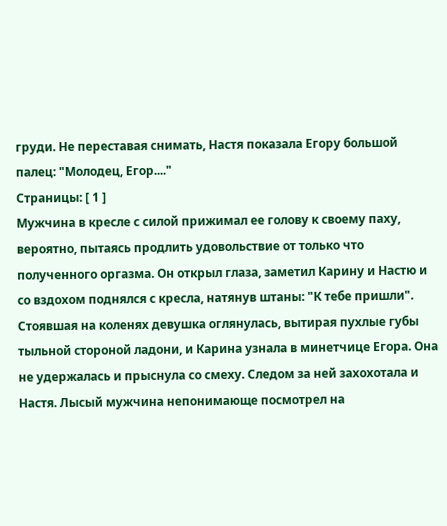груди. Не переставая снимать, Настя показала Егору большой палец: "Молодец, Егор...."
Страницы: [ 1 ]
Мужчина в кресле с силой прижимал ее голову к своему паху, вероятно, пытаясь продлить удовольствие от только что полученного оргазма. Он открыл глаза, заметил Карину и Настю и со вздохом поднялся с кресла, натянув штаны: "К тебе пришли". Стоявшая на коленях девушка оглянулась, вытирая пухлые губы тыльной стороной ладони, и Карина узнала в минетчице Егора. Она не удержалась и прыснула со смеху. Следом за ней захохотала и Настя. Лысый мужчина непонимающе посмотрел на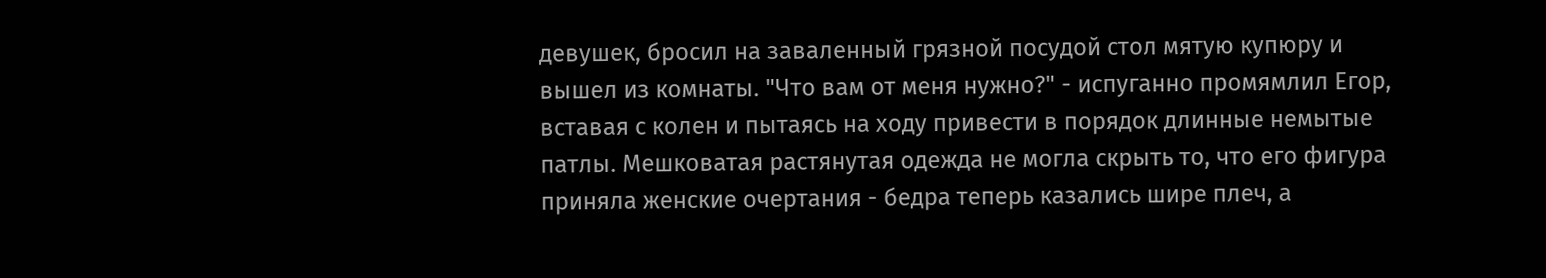девушек, бросил на заваленный грязной посудой стол мятую купюру и вышел из комнаты. "Что вам от меня нужно?" - испуганно промямлил Егор, вставая с колен и пытаясь на ходу привести в порядок длинные немытые патлы. Мешковатая растянутая одежда не могла скрыть то, что его фигура приняла женские очертания - бедра теперь казались шире плеч, а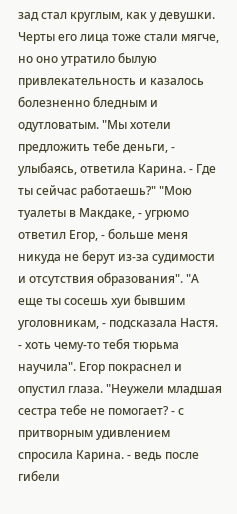зад стал круглым, как у девушки.
Черты его лица тоже стали мягче, но оно утратило былую привлекательность и казалось болезненно бледным и одутловатым. "Мы хотели предложить тебе деньги, - улыбаясь, ответила Карина. - Где ты сейчас работаешь?" "Мою туалеты в Макдаке, - угрюмо ответил Егор, - больше меня никуда не берут из-за судимости и отсутствия образования". "А еще ты сосешь хуи бывшим уголовникам, - подсказала Настя. - хоть чему-то тебя тюрьма научила". Егор покраснел и опустил глаза. "Неужели младшая сестра тебе не помогает? - с притворным удивлением спросила Карина. - ведь после гибели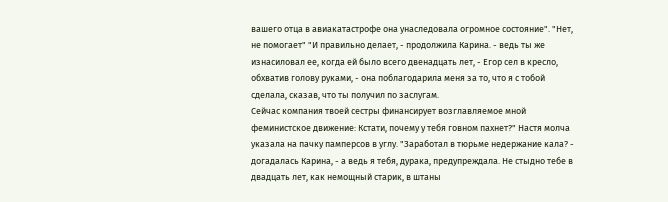вашего отца в авиакатастрофе она унаследовала огромное состояние". "Нет, не помогает" "И правильно делает, - продолжила Карина. - ведь ты же изнасиловал ее, когда ей было всего двенадцать лет, - Егор сел в кресло, обхватив голову руками, - она поблагодарила меня за то, что я с тобой сделала, сказав, что ты получил по заслугам.
Сейчас компания твоей сестры финансирует возглавляемое мной феминистское движение: Кстати, почему у тебя говном пахнет?" Настя молча указала на пачку памперсов в углу. "Заработал в тюрьме недержание кала? - догадалась Карина, - а ведь я тебя, дурака, предупреждала. Не стыдно тебе в двадцать лет, как немощный старик, в штаны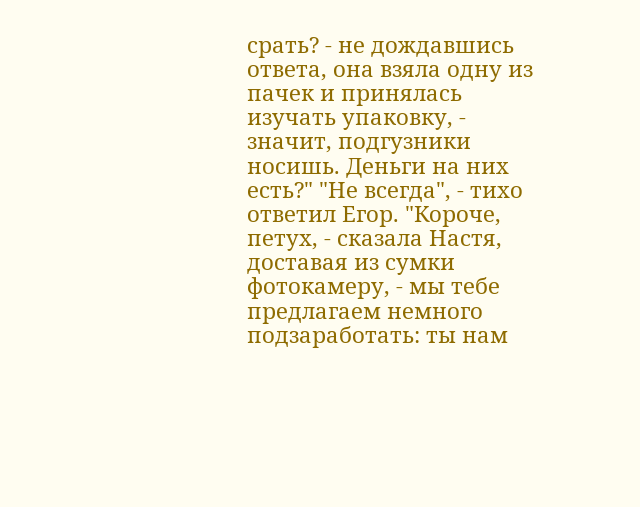срать? - не дождавшись ответа, она взяла одну из пачек и принялась изучать упаковку, - значит, подгузники носишь. Деньги на них есть?" "Не всегда", - тихо ответил Егор. "Короче, петух, - сказала Настя, доставая из сумки фотокамеру, - мы тебе предлагаем немного подзаработать: ты нам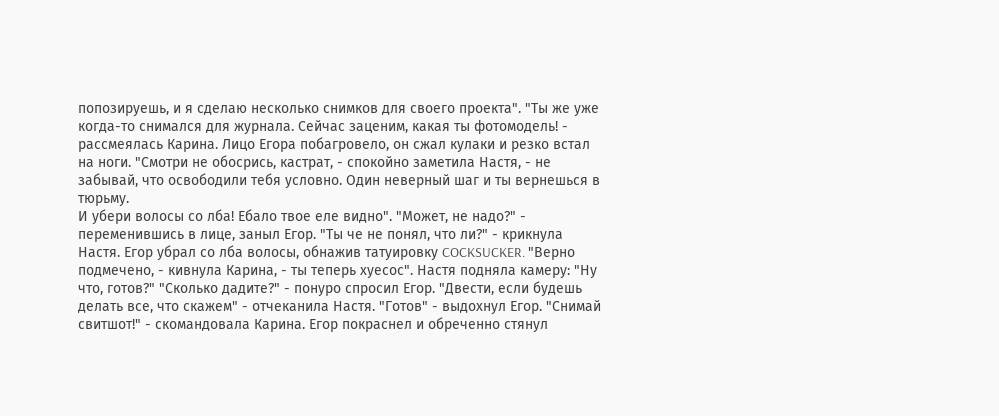попозируешь, и я сделаю несколько снимков для своего проекта". "Ты же уже когда-то снимался для журнала. Сейчас заценим, какая ты фотомодель! - рассмеялась Карина. Лицо Егора побагровело, он сжал кулаки и резко встал на ноги. "Смотри не обосрись, кастрат, - спокойно заметила Настя, - не забывай, что освободили тебя условно. Один неверный шаг и ты вернешься в тюрьму.
И убери волосы со лба! Ебало твое еле видно". "Может, не надо?" - переменившись в лице, заныл Егор. "Ты че не понял, что ли?" - крикнула Настя. Егор убрал со лба волосы, обнажив татуировку COCKSUCKER. "Верно подмечено, - кивнула Карина, - ты теперь хуесос". Настя подняла камеру: "Ну что, готов?" "Сколько дадите?" - понуро спросил Егор. "Двести, если будешь делать все, что скажем" - отчеканила Настя. "Готов" - выдохнул Егор. "Снимай свитшот!" - скомандовала Карина. Егор покраснел и обреченно стянул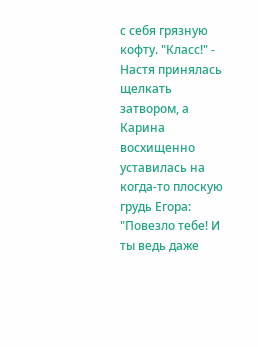с себя грязную кофту. "Класс!" - Настя принялась щелкать затвором, а Карина восхищенно уставилась на когда-то плоскую грудь Егора: "Повезло тебе! И ты ведь даже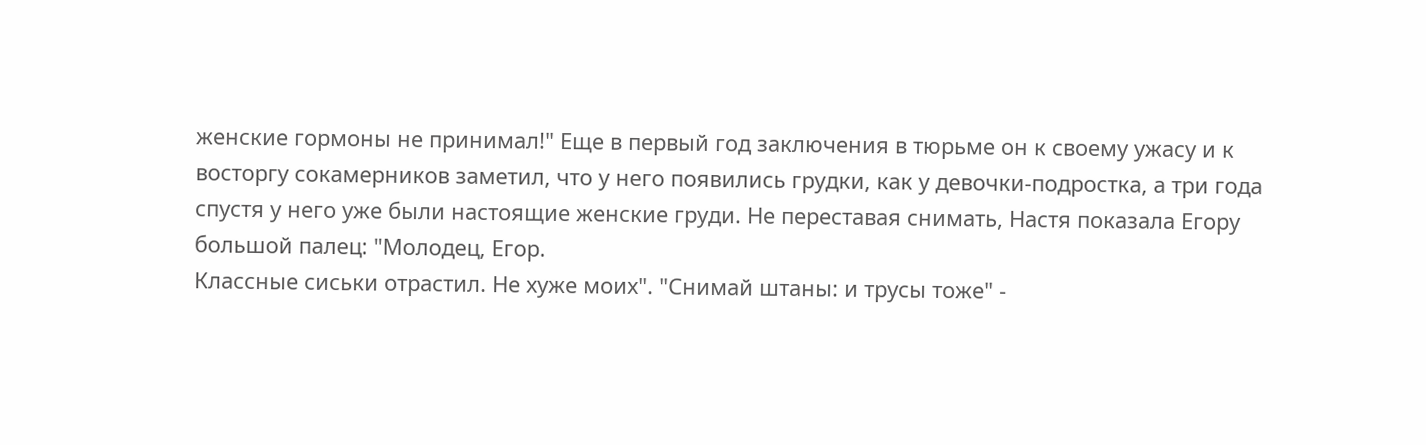женские гормоны не принимал!" Еще в первый год заключения в тюрьме он к своему ужасу и к восторгу сокамерников заметил, что у него появились грудки, как у девочки-подростка, а три года спустя у него уже были настоящие женские груди. Не переставая снимать, Настя показала Егору большой палец: "Молодец, Егор.
Классные сиськи отрастил. Не хуже моих". "Снимай штаны: и трусы тоже" -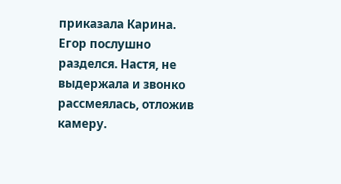приказала Карина. Егор послушно разделся. Настя, не выдержала и звонко рассмеялась, отложив камеру.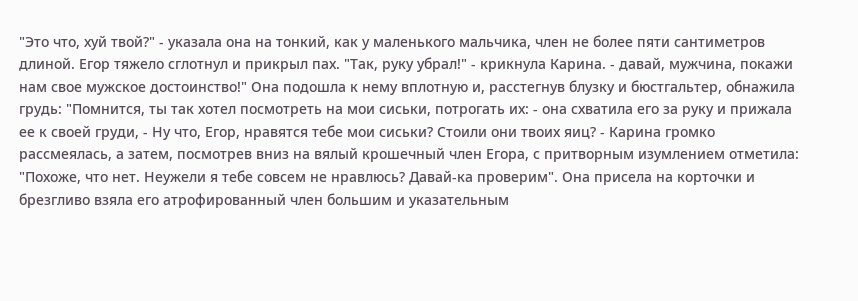"Это что, хуй твой?" - указала она на тонкий, как у маленького мальчика, член не более пяти сантиметров длиной. Егор тяжело сглотнул и прикрыл пах. "Так, руку убрал!" - крикнула Карина. - давай, мужчина, покажи нам свое мужское достоинство!" Она подошла к нему вплотную и, расстегнув блузку и бюстгальтер, обнажила грудь: "Помнится, ты так хотел посмотреть на мои сиськи, потрогать их: - она схватила его за руку и прижала ее к своей груди, - Ну что, Егор, нравятся тебе мои сиськи? Стоили они твоих яиц? - Карина громко рассмеялась, а затем, посмотрев вниз на вялый крошечный член Егора, с притворным изумлением отметила: "Похоже, что нет. Неужели я тебе совсем не нравлюсь? Давай-ка проверим". Она присела на корточки и брезгливо взяла его атрофированный член большим и указательным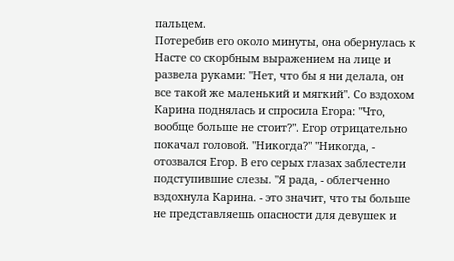пальцем.
Потеребив его около минуты, она обернулась к Насте со скорбным выражением на лице и развела руками: "Нет, что бы я ни делала, он все такой же маленький и мягкий". Со вздохом Карина поднялась и спросила Егора: "Что, вообще больше не стоит?". Егор отрицательно покачал головой. "Никогда?" "Никогда, - отозвался Егор. В его серых глазах заблестели подступившие слезы. "Я рада, - облегченно вздохнула Карина. - это значит, что ты больше не представляешь опасности для девушек и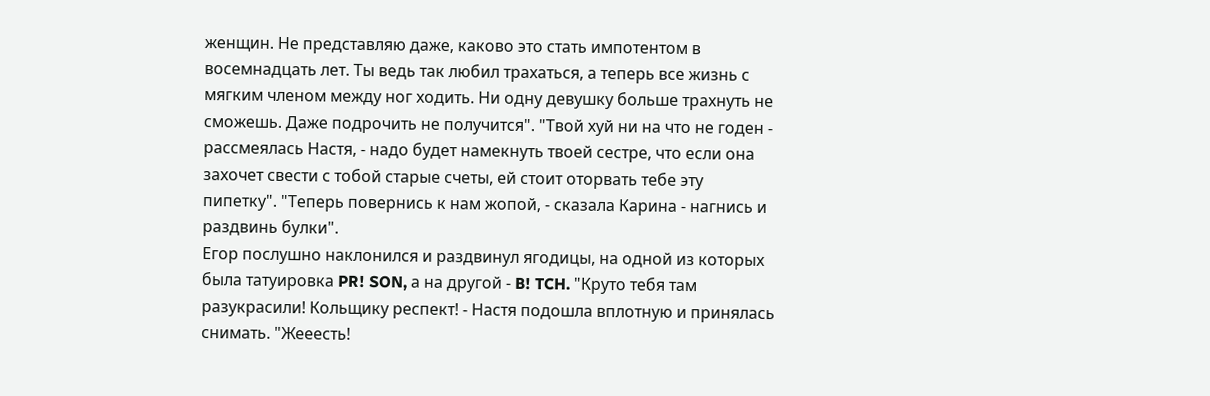женщин. Не представляю даже, каково это стать импотентом в восемнадцать лет. Ты ведь так любил трахаться, а теперь все жизнь с мягким членом между ног ходить. Ни одну девушку больше трахнуть не сможешь. Даже подрочить не получится". "Твой хуй ни на что не годен - рассмеялась Настя, - надо будет намекнуть твоей сестре, что если она захочет свести с тобой старые счеты, ей стоит оторвать тебе эту пипетку". "Теперь повернись к нам жопой, - сказала Карина - нагнись и раздвинь булки".
Егор послушно наклонился и раздвинул ягодицы, на одной из которых была татуировка PR! SON, а на другой - B! TCH. "Круто тебя там разукрасили! Кольщику респект! - Настя подошла вплотную и принялась снимать. "Жееесть!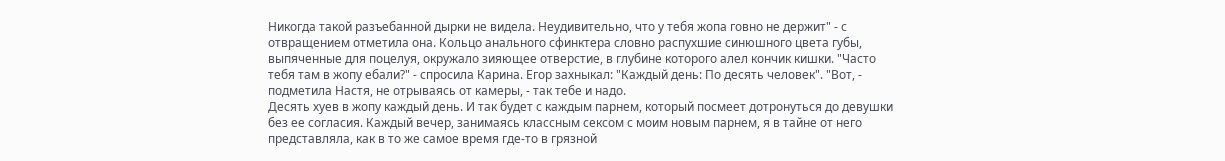Никогда такой разъебанной дырки не видела. Неудивительно, что у тебя жопа говно не держит" - с отвращением отметила она. Кольцо анального сфинктера словно распухшие синюшного цвета губы, выпяченные для поцелуя, окружало зияющее отверстие, в глубине которого алел кончик кишки. "Часто тебя там в жопу ебали?" - спросила Карина. Егор захныкал: "Каждый день: По десять человек". "Вот, - подметила Настя, не отрываясь от камеры, - так тебе и надо.
Десять хуев в жопу каждый день. И так будет с каждым парнем, который посмеет дотронуться до девушки без ее согласия. Каждый вечер, занимаясь классным сексом с моим новым парнем, я в тайне от него представляла, как в то же самое время где-то в грязной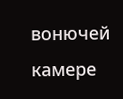вонючей камере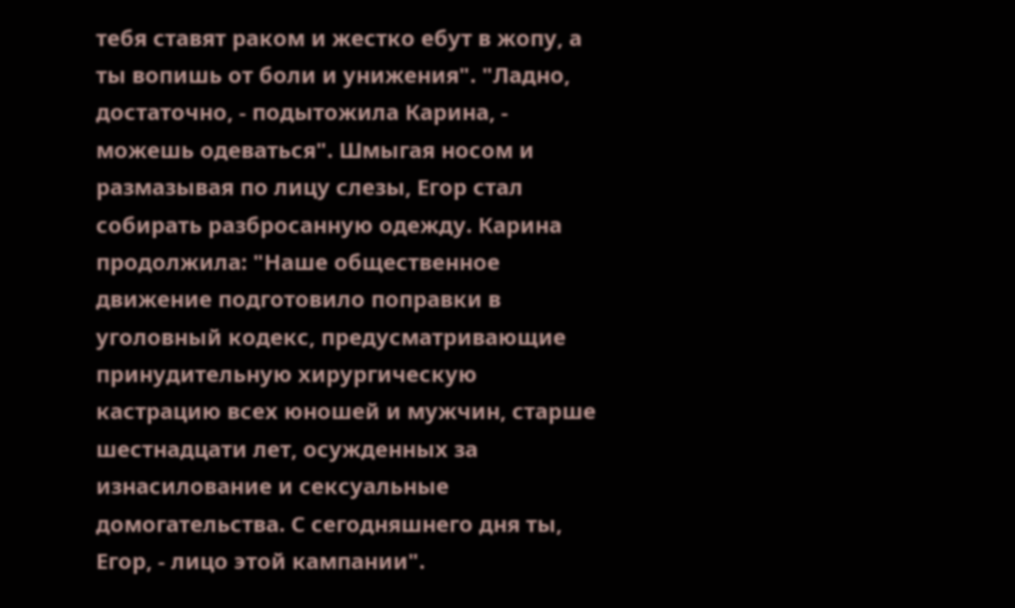тебя ставят раком и жестко ебут в жопу, а ты вопишь от боли и унижения". "Ладно, достаточно, - подытожила Карина, - можешь одеваться". Шмыгая носом и размазывая по лицу слезы, Егор стал собирать разбросанную одежду. Карина продолжила: "Наше общественное движение подготовило поправки в уголовный кодекс, предусматривающие принудительную хирургическую кастрацию всех юношей и мужчин, старше шестнадцати лет, осужденных за изнасилование и сексуальные домогательства. С сегодняшнего дня ты, Егор, - лицо этой кампании".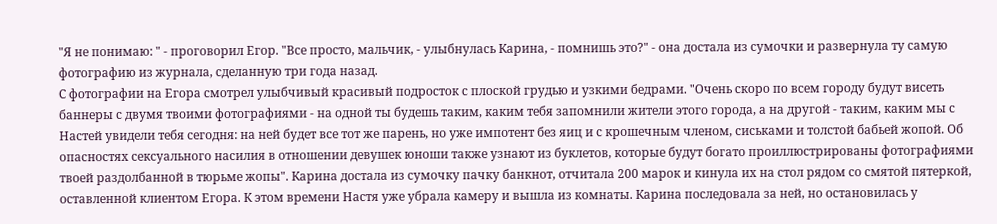"Я не понимаю: " - проговорил Егор. "Все просто, мальчик, - улыбнулась Карина, - помнишь это?" - она достала из сумочки и развернула ту самую фотографию из журнала, сделанную три года назад.
С фотографии на Егора смотрел улыбчивый красивый подросток с плоской грудью и узкими бедрами. "Очень скоро по всем городу будут висеть баннеры с двумя твоими фотографиями - на одной ты будешь таким, каким тебя запомнили жители этого города, а на другой - таким, каким мы с Настей увидели тебя сегодня: на ней будет все тот же парень, но уже импотент без яиц и с крошечным членом, сиськами и толстой бабьей жопой. Об опасностях сексуального насилия в отношении девушек юноши также узнают из буклетов, которые будут богато проиллюстрированы фотографиями твоей раздолбанной в тюрьме жопы". Карина достала из сумочку пачку банкнот, отчитала 200 марок и кинула их на стол рядом со смятой пятеркой, оставленной клиентом Егора. К этом времени Настя уже убрала камеру и вышла из комнаты. Карина последовала за ней, но остановилась у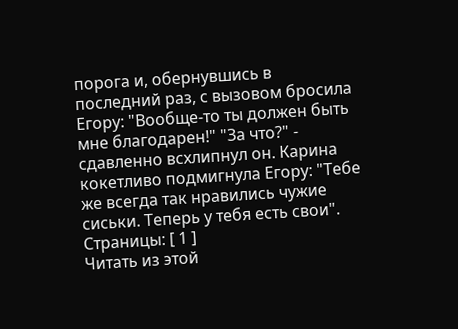порога и, обернувшись в последний раз, с вызовом бросила Егору: "Вообще-то ты должен быть мне благодарен!" "За что?" - сдавленно всхлипнул он. Карина кокетливо подмигнула Егору: "Тебе же всегда так нравились чужие сиськи. Теперь у тебя есть свои".
Страницы: [ 1 ]
Читать из этой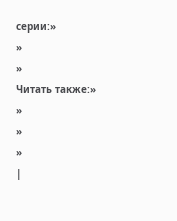серии:»
»
»
Читать также:»
»
»
»
|